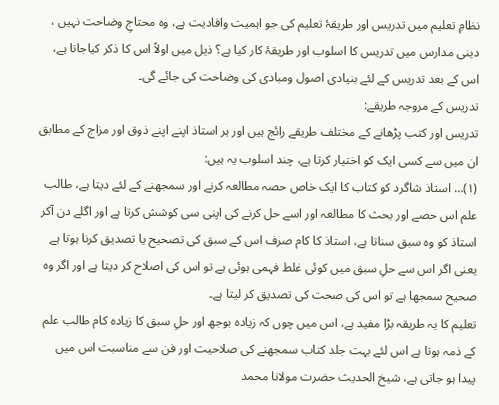نظامِ تعلیم میں تدریس اور طریقۂ تعلیم کی جو اہمیت وافادیت ہے، وہ محتاجِ وضاحت نہیں ، دینی مدارس میں تدریس کا اسلوب اور طریقۂ کار کیا ہے؟ ذیل میں اولاً اس کا ذکر کیاجاتا ہے، اس کے بعد تدریس کے لئے بنیادی اصول ومبادی کی وضاحت کی جائے گی۔
تدریس کے مروجہ طریقے:
تدریس اور کتب پڑھانے کے مختلف طریقے رائج ہیں اور ہر استاذ اپنے اپنے ذوق اور مزاج کے مطابق ان میں سے کسی ایک کو اختیار کرتا ہے، چند اسلوب یہ ہیں:
(۱)… استاذ شاگرد کو کتاب کا ایک خاص حصہ مطالعہ کرنے اور سمجھنے کے لئے دیتا ہے، طالب علم اس حصے اور بحث کا مطالعہ اور اسے حل کرنے کی اپنی سی کوشش کرتا ہے اور اگلے دن آکر استاذ کو وہ سبق سناتا ہے، استاذ کا کام صرف اس کے سبق کی تصحیح یا تصدیق کرنا ہوتا ہے یعنی اگر اس سے حلِ سبق میں کوئی غلط فہمی ہوئی ہے تو اس کی اصلاح کر دیتا ہے اور اگر وہ صحیح سمجھا ہے تو اس کی صحت کی تصدیق کر لیتا ہے۔
تعلیم کا یہ طریقہ بڑا مفید ہے، اس میں چوں کہ زیادہ بوجھ اور حلِ سبق کا زیادہ کام طالب علم کے ذمہ ہوتا ہے اس لئے بہت جلد کتاب سمجھنے کی صلاحیت اور فن سے مناسبت اس میں پیدا ہو جاتی ہے، شیخ الحدیث حضرت مولانا محمد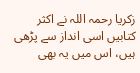زکریا رحمہ اللہ نے اکثر کتابیں اسی انداز سے پڑھی ہیں، اس میں یہ بھی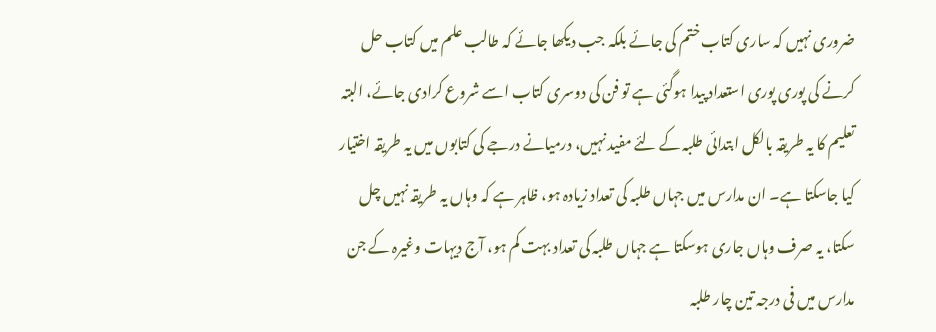ضروری نہیں کہ ساری کتاب ختم کی جائے بلکہ جب دیکھا جائے کہ طالب علم میں کتاب حل کرنے کی پوری پوری استعداد پیدا ہوگئی ہے تو فن کی دوسری کتاب اسے شروع کرادی جائے، البتہ تعلیم کا یہ طریقہ بالکل ابتدائی طلبہ کے لئے مفید نہیں، درمیانے درجے کی کتابوں میں یہ طریقہ اختیار کیا جاسکتا ہے۔ ان مدارس میں جہاں طلبہ کی تعداد زیادہ ہو، ظاہر ہے کہ وہاں یہ طریقہ نہیں چل سکتا، یہ صرف وہاں جاری ہوسکتا ہے جہاں طلبہ کی تعداد بہت کم ہو، آج دیہات وغیرہ کے جن مدارس میں فی درجہ تین چار طلبہ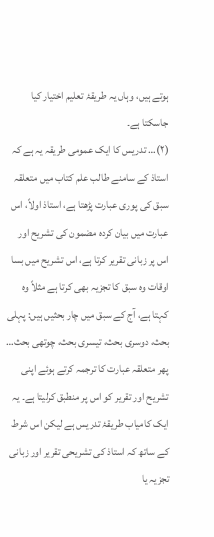ہوتے ہیں، وہاں یہ طریقۂ تعلیم اختیار کیا جاسکتا ہے۔
(۲)… تدریس کا ایک عمومی طریقہ یہ ہے کہ استاذ کے سامنے طالب علم کتاب میں متعلقہ سبق کی پوری عبارت پڑھتا ہے، استاذ اولاً، اس عبارت میں بیان کردہ مضمون کی تشریح اور اس پر زبانی تقریر کرتا ہے، اس تشریح میں بسا اوقات وہ سبق کا تجزیہ بھی کرتا ہے مثلاً وہ کہتا ہے، آج کے سبق میں چار بحثیں ہیں: پہلی بحث، دوسری بحث، تیسری بحث، چوتھی بحث… پھر متعلقہ عبارت کا ترجمہ کرتے ہوئے اپنی تشریح اور تقریر کو اس پر منطبق کرلیتا ہے۔ یہ ایک کامیاب طریقۂ تدریس ہے لیکن اس شرط کے ساتھ کہ استاذ کی تشریحی تقریر اور زبانی تجزیہ یا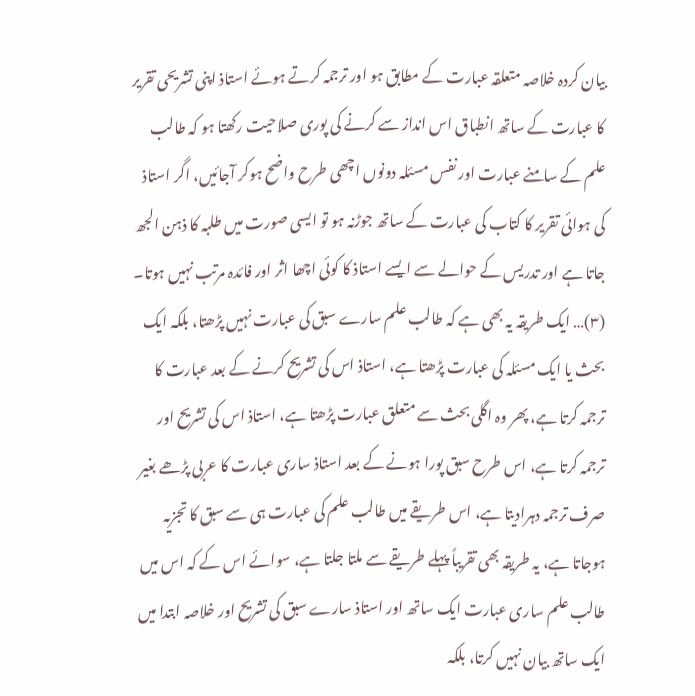بیان کردہ خلاصہ متعلقہ عبارت کے مطابق ہو اور ترجمہ کرتے ہوئے استاذ اپنی تشریحی تقریر کا عبارت کے ساتھ انطباق اس انداز سے کرنے کی پوری صلاحیت رکھتا ہو کہ طالب علم کے سامنے عبارت اور نفس مسئلہ دونوں اچھی طرح واضح ہوکر آجائیں، اگر استاذ کی ہوائی تقریر کا کتاب کی عبارت کے ساتھ جوڑنہ ہو تو ایسی صورت میں طلبہ کا ذہن الجھ جاتا ہے اور تدریس کے حوالے سے ایسے استاذ کا کوئی اچھا اثر اور فائدہ مرتب نہیں ہوتا۔
(۳)… ایک طریقہ یہ بھی ہے کہ طالب علم سارے سبق کی عبارت نہیں پڑھتا، بلکہ ایک بحث یا ایک مسئلہ کی عبارت پڑھتا ہے، استاذ اس کی تشریح کرنے کے بعد عبارت کا ترجمہ کرتا ہے، پھر وہ اگلی بحث سے متعلق عبارت پڑھتا ہے، استاذ اس کی تشریح اور ترجمہ کرتا ہے، اس طرح سبق پورا ہونے کے بعد استاذ ساری عبارت کا عربی پڑھے بغیر صرف ترجمہ دہرادیتا ہے، اس طریقے میں طالب علم کی عبارت ہی سے سبق کا تجزیہ ہوجاتا ہے، یہ طریقہ بھی تقریباً پہلے طریقے سے ملتا جلتا ہے، سوائے اس کے کہ اس میں طالب علم ساری عبارت ایک ساتھ اور استاذ سارے سبق کی تشریح اور خلاصہ ابتدا میں ایک ساتھ بیان نہیں کرتا، بلکہ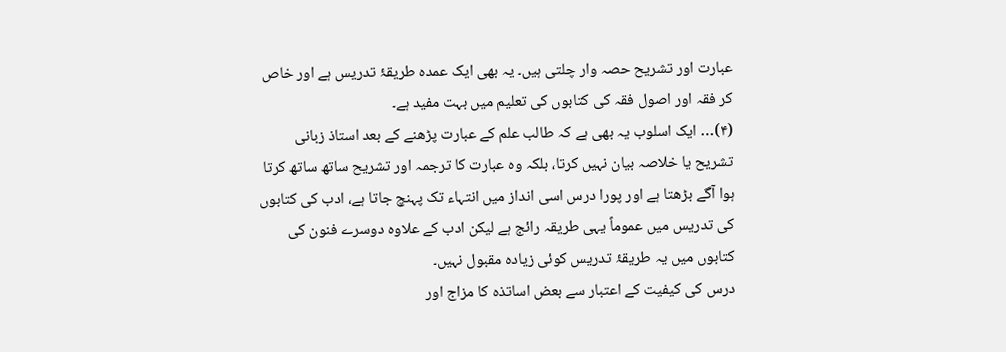عبارت اور تشریح حصہ وار چلتی ہیں۔ یہ بھی ایک عمدہ طریقۂ تدریس ہے اور خاص کر فقہ اور اصول فقہ کی کتابوں کی تعلیم میں بہت مفید ہے۔
(۴)… ایک اسلوب یہ بھی ہے کہ طالب علم کے عبارت پڑھنے کے بعد استاذ زبانی تشریح یا خلاصہ بیان نہیں کرتا، بلکہ وہ عبارت کا ترجمہ اور تشریح ساتھ ساتھ کرتا ہوا آگے بڑھتا ہے اور پورا درس اسی انداز میں انتہاء تک پہنچ جاتا ہے، ادب کی کتابوں کی تدریس میں عموماً یہی طریقہ رائج ہے لیکن ادب کے علاوہ دوسرے فنون کی کتابوں میں یہ طریقۂ تدریس کوئی زیادہ مقبول نہیں۔
درس کی کیفیت کے اعتبار سے بعض اساتذہ کا مزاج اور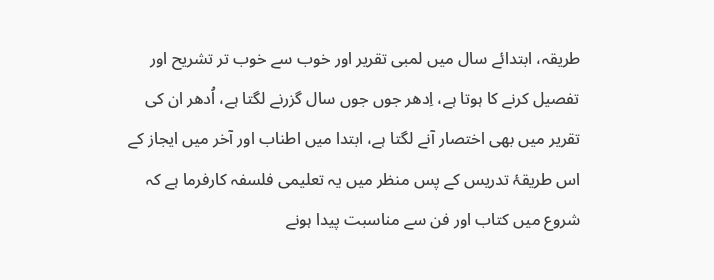طریقہ، ابتدائے سال میں لمبی تقریر اور خوب سے خوب تر تشریح اور تفصیل کرنے کا ہوتا ہے، اِدھر جوں جوں سال گزرنے لگتا ہے، اُدھر ان کی تقریر میں بھی اختصار آنے لگتا ہے، ابتدا میں اطناب اور آخر میں ایجاز کے اس طریقۂ تدریس کے پس منظر میں یہ تعلیمی فلسفہ کارفرما ہے کہ شروع میں کتاب اور فن سے مناسبت پیدا ہونے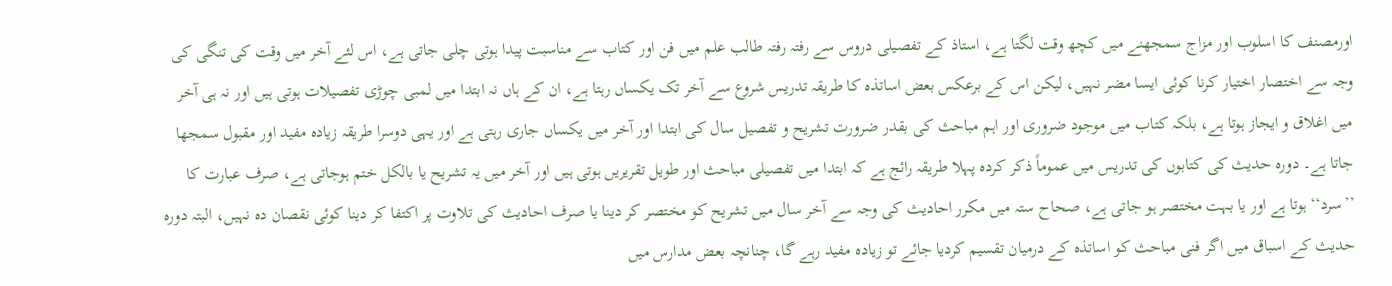اورمصنف کا اسلوب اور مزاج سمجھنے میں کچھ وقت لگتا ہے، استاذ کے تفصیلی دروس سے رفتہ رفتہ طالب علم میں فن اور کتاب سے مناسبت پیدا ہوتی چلی جاتی ہے، اس لئے آخر میں وقت کی تنگی کی وجہ سے اختصار اختیار کرنا کوئی ایسا مضر نہیں، لیکن اس کے برعکس بعض اساتذہ کا طریقہ تدریس شروع سے آخر تک یکساں رہتا ہے، ان کے ہاں نہ ابتدا میں لمبی چوڑی تفصیلات ہوتی ہیں اور نہ ہی آخر میں اغلاق و ایجاز ہوتا ہے، بلکہ کتاب میں موجود ضروری اور اہم مباحث کی بقدر ضرورت تشریح و تفصیل سال کی ابتدا اور آخر میں یکساں جاری رہتی ہے اور یہی دوسرا طریقہ زیادہ مفید اور مقبول سمجھا جاتا ہے۔ دورہ حدیث کی کتابوں کی تدریس میں عموماً ذکر کردہ پہلا طریقہ رائج ہے کہ ابتدا میں تفصیلی مباحث اور طویل تقریریں ہوتی ہیں اور آخر میں یہ تشریح یا بالکل ختم ہوجاتی ہے، صرف عبارت کا ’’سرد‘‘ ہوتا ہے اور یا بہت مختصر ہو جاتی ہے، صحاح ستہ میں مکرر احادیث کی وجہ سے آخر سال میں تشریح کو مختصر کر دینا یا صرف احادیث کی تلاوت پر اکتفا کر دینا کوئی نقصان دہ نہیں، البتہ دورہ حدیث کے اسباق میں اگر فنی مباحث کو اساتذہ کے درمیان تقسیم کردیا جائے تو زیادہ مفید رہے گا، چنانچہ بعض مدارس میں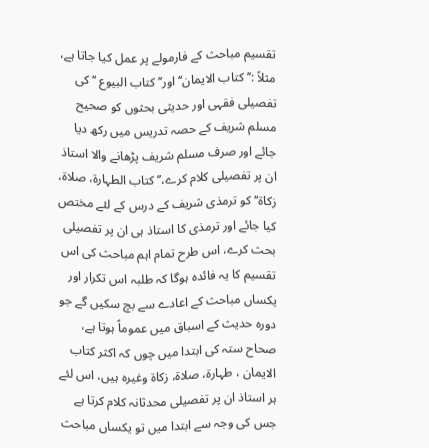تقسیم مباحث کے فارمولے پر عمل کیا جاتا ہے، مثلاً :’’کتاب الایمان‘‘ اور’’ کتاب البیوع ‘‘کی تفصیلی فقہی اور حدیثی بحثوں کو صحیح مسلم شریف کے حصہ تدریس میں رکھ دیا جائے اور صرف مسلم شریف پڑھانے والا استاذ ان پر تفصیلی کلام کرے،’’ کتاب الطہارۃ، صلاۃ، زکاۃ‘‘ کو ترمذی شریف کے درس کے لئے مختص کیا جائے اور ترمذی کا استاذ ہی ان پر تفصیلی بحث کرے، اس طرح تمام اہم مباحث کی اس تقسیم کا یہ فائدہ ہوگا کہ طلبہ اس تکرار اور یکساں مباحث کے اعادے سے بچ سکیں گے جو دورہ حدیث کے اسباق میں عموماً ہوتا ہے، صحاح ستہ کی ابتدا میں چوں کہ اکثر کتاب الایمان ، طہارۃ، صلاۃ، زکاۃ وغیرہ ہیں، اس لئے ہر استاذ ان پر تفصیلی محدثانہ کلام کرتا ہے جس کی وجہ سے ابتدا میں تو یکساں مباحث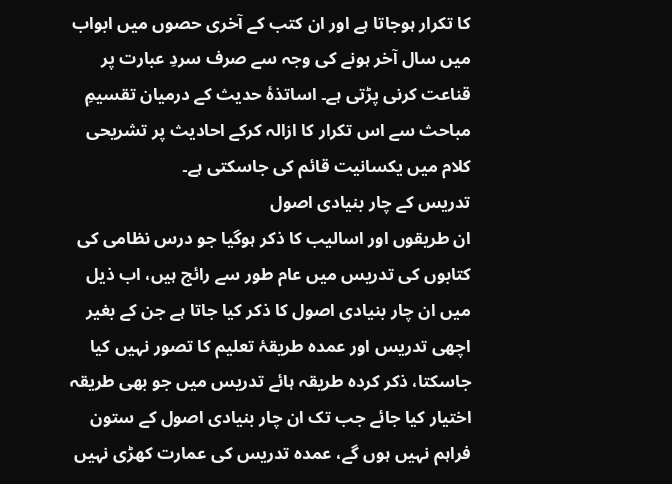کا تکرار ہوجاتا ہے اور ان کتب کے آخری حصوں میں ابواب میں سال آخر ہونے کی وجہ سے صرف سردِ عبارت پر قناعت کرنی پڑتی ہے۔ اساتذۂ حدیث کے درمیان تقسیمِ مباحث سے اس تکرار کا ازالہ کرکے احادیث پر تشریحی کلام میں یکسانیت قائم کی جاسکتی ہے۔
تدریس کے چار بنیادی اصول
ان طریقوں اور اسالیب کا ذکر ہوگیا جو درس نظامی کی کتابوں کی تدریس میں عام طور سے رائج ہیں، اب ذیل میں ان چار بنیادی اصول کا ذکر کیا جاتا ہے جن کے بغیر اچھی تدریس اور عمدہ طریقۂ تعلیم کا تصور نہیں کیا جاسکتا، ذکر کردہ طریقہ ہائے تدریس میں جو بھی طریقہ اختیار کیا جائے جب تک ان چار بنیادی اصول کے ستون فراہم نہیں ہوں گے، عمدہ تدریس کی عمارت کھڑی نہیں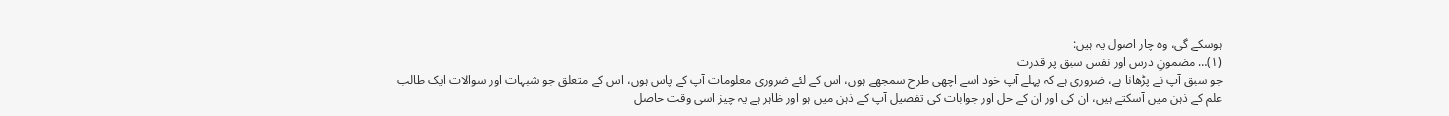ہوسکے گی، وہ چار اصول یہ ہیں:
(۱)… مضمونِ درس اور نفس سبق پر قدرت
جو سبق آپ نے پڑھانا ہے، ضروری ہے کہ پہلے آپ خود اسے اچھی طرح سمجھے ہوں، اس کے لئے ضروری معلومات آپ کے پاس ہوں، اس کے متعلق جو شبہات اور سوالات ایک طالب علم کے ذہن میں آسکتے ہیں، ان کی اور ان کے حل اور جوابات کی تفصیل آپ کے ذہن میں ہو اور ظاہر ہے یہ چیز اسی وقت حاصل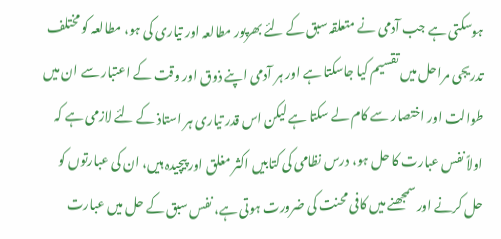ہوسکتی ہے جب آدمی نے متعلقہ سبق کے لئے بھرپور مطالعہ اور تیاری کی ہو، مطالعہ کو مختلف تدریجی مراحل میں تقسیم کیا جاسکتا ہے اور ہر آدمی اپنے ذوق اور وقت کے اعتبار سے ان میں طوالت اور اختصار سے کام لے سکتا ہے لیکن اس قدر تیاری ہر استاذ کے لئے لازمی ہے کہ اولاً نفس عبارت کا حل ہو، درس نظامی کی کتابیں اکثر مغلق اور پیچیدہ ہیں، ان کی عبارتوں کو حل کرنے اور سمجھنے میں کافی محنت کی ضرورت ہوتی ہے، نفس سبق کے حل میں عبارت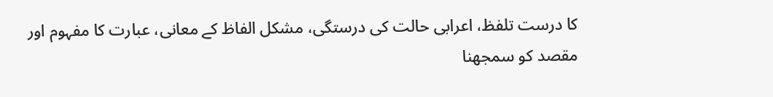کا درست تلفظ، اعرابی حالت کی درستگی، مشکل الفاظ کے معانی، عبارت کا مفہوم اور مقصد کو سمجھنا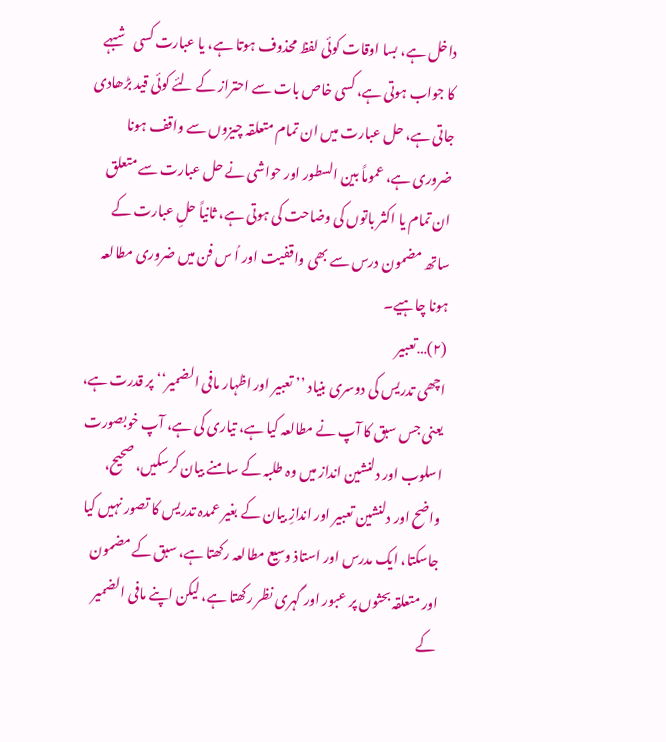داخل ہے، بسا اوقات کوئی لفظ محذوف ہوتا ہے، یا عبارت کسی شبہے کا جواب ہوتی ہے، کسی خاص بات سے احتراز کے لئے کوئی قید بڑھادی جاتی ہے، حل عبارت میں ان تمام متعلقہ چیزوں سے واقف ہونا ضروری ہے، عموماً بین السطور اور حواشی نے حل عبارت سے متعلق ان تمام یا اکثر باتوں کی وضاحت کی ہوتی ہے، ثانیاً حلِ عبارت کے ساتھ مضمون درس سے بھی واقفیت اور اُ س فن میں ضروری مطالعہ ہونا چاہیے۔
(۲)…تعبیر
اچھی تدریس کی دوسری بنیاد ’’ تعبیر اور اظہار مافی الضمیر‘‘ پر قدرت ہے، یعنی جس سبق کا آپ نے مطالعہ کیا ہے، تیاری کی ہے، آپ خوبصورت اسلوب اور دلنشین انداز میں وہ طلبہ کے سامنے بیان کرسکیں، صحیح، واضح اور دلنشین تعبیر اور اندازِ بیان کے بغیر عمدہ تدریس کا تصور نہیں کیا جاسکتا، ایک مدرس اور استاذ وسیع مطالعہ رکھتا ہے، سبق کے مضمون اور متعلقہ بحثوں پر عبور اور گہری نظر رکھتا ہے، لیکن اپنے مافی الضمیر کے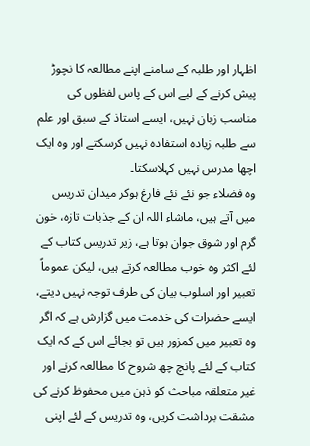اظہار اور طلبہ کے سامنے اپنے مطالعہ کا نچوڑ پیش کرنے کے لیے اس کے پاس لفظوں کی مناسب زبان نہیں، ایسے استاذ کے سبق اور علم سے طلبہ زیادہ استفادہ نہیں کرسکتے اور وہ ایک اچھا مدرس نہیں کہلاسکتا۔
وہ فضلاء جو نئے نئے فارغ ہوکر میدان تدریس میں آتے ہیں، ماشاء اللہ ان کے جذبات تازہ، خون گرم اور شوق جوان ہوتا ہے، زیر تدریس کتاب کے لئے اکثر وہ خوب مطالعہ کرتے ہیں، لیکن عموماً تعبیر اور اسلوب بیان کی طرف توجہ نہیں دیتے، ایسے حضرات کی خدمت میں گزارش ہے کہ اگر وہ تعبیر میں کمزور ہیں تو بجائے اس کے کہ ایک کتاب کے لئے پانچ چھ شروح کا مطالعہ کرنے اور غیر متعلقہ مباحث کو ذہن میں محفوظ کرنے کی مشقت برداشت کریں، وہ تدریس کے لئے اپنی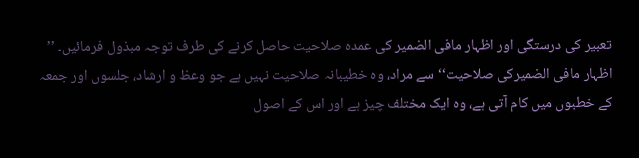تعبیر کی درستگی اور اظہار مافی الضمیر کی عمدہ صلاحیت حاصل کرنے کی طرف توجہ مبذول فرمائیں۔ ’’ اظہار مافی الضمیرکی صلاحیت‘‘ سے مراد، وہ خطیبانہ صلاحیت نہیں ہے جو وعظ و ارشاد، جلسوں اور جمعہ کے خطبوں میں کام آتی ہے، وہ ایک مختلف چیز ہے اور اس کے اصول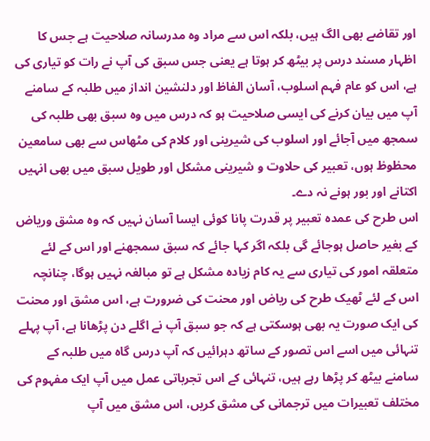اور تقاضے بھی الگ ہیں، بلکہ اس سے مراد وہ مدرسانہ صلاحیت ہے جس کا اظہار مسند درس پر بیٹھ کر ہوتا ہے یعنی جس سبق کی آپ نے رات کو تیاری کی ہے، اس کو عام فہم اسلوب، آسان الفاظ اور دلنشین انداز میں طلبہ کے سامنے آپ میں بیان کرنے کی ایسی صلاحیت ہو کہ درس میں وہ سبق بھی طلبہ کی سمجھ میں آجائے اور اسلوب کی شیرینی اور کلام کی مٹھاس سے بھی سامعین محظوظ ہوں، تعبیر کی حلاوت و شیرینی مشکل اور طویل سبق میں بھی انہیں اکتانے اور بور ہونے نہ دے۔
اس طرح کی عمدہ تعبیر پر قدرت پانا کوئی ایسا آسان نہیں کہ وہ مشق وریاض کے بغیر حاصل ہوجائے گی بلکہ اگر کہا جائے کہ سبق سمجھنے اور اس کے لئے متعلقہ امور کی تیاری سے یہ کام زیادہ مشکل ہے تو مبالغہ نہیں ہوگا، چنانچہ اس کے لئے ٹھیک طرح کی ریاض اور محنت کی ضرورت ہے، اس مشق اور محنت کی ایک صورت یہ بھی ہوسکتی ہے کہ جو سبق آپ نے اگلے دن پڑھانا ہے، آپ پہلے تنہائی میں اسے اس تصور کے ساتھ دہرائیں کہ آپ درس گاہ میں طلبہ کے سامنے بیٹھ کر پڑھا رہے ہیں، تنہائی کے اس تجرباتی عمل میں آپ ایک مفہوم کی مختلف تعبیرات میں ترجمانی کی مشق کریں، اس مشق میں آپ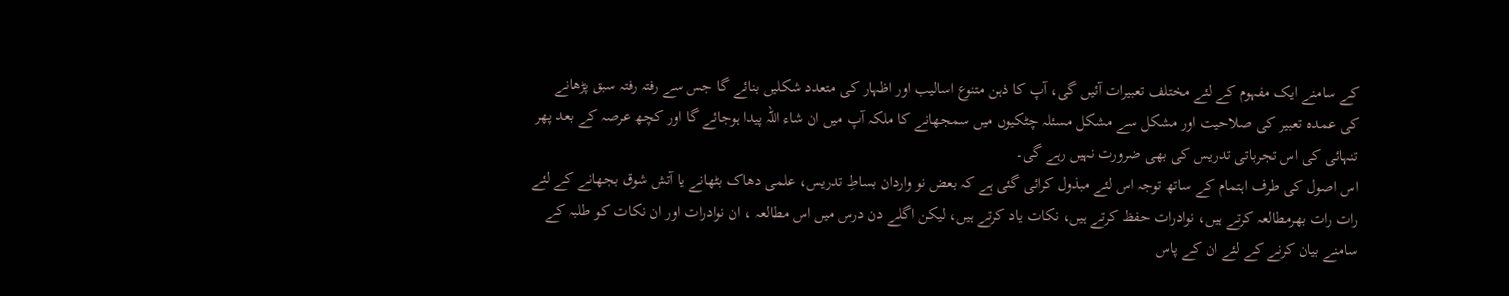کے سامنے ایک مفہوم کے لئے مختلف تعبیرات آئیں گی، آپ کا ذہن متنوع اسالیب اور اظہار کی متعدد شکلیں بنائے گا جس سے رفتہ رفتہ سبق پڑھانے کی عمدہ تعبیر کی صلاحیت اور مشکل سے مشکل مسئلہ چٹکیوں میں سمجھانے کا ملکہ آپ میں ان شاء اللہ پیدا ہوجائے گا اور کچھ عرصہ کے بعد پھر تنہائی کی اس تجرباتی تدریس کی بھی ضرورت نہیں رہے گی۔
اس اصول کی طرف اہتمام کے ساتھ توجہ اس لئے مبذول کرائی گئی ہے کہ بعض نو واردان بساطِ تدریس، علمی دھاک بٹھانے یا آتش شوق بجھانے کے لئے رات رات بھرمطالعہ کرتے ہیں، نوادرات حفظ کرتے ہیں، نکات یاد کرتے ہیں، لیکن اگلے دن درس میں اس مطالعہ ، ان نوادرات اور ان نکات کو طلبہ کے سامنے بیان کرنے کے لئے ان کے پاس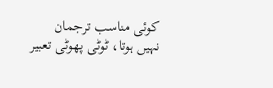کوئی مناسب ترجمان نہیں ہوتا، ٹوٹی پھوٹی تعبیر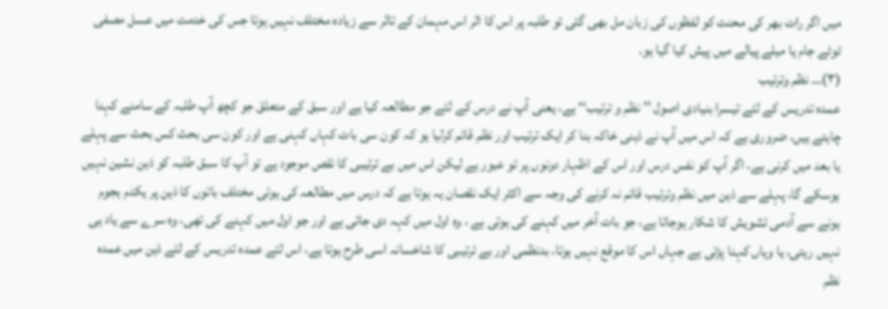میں اگر رات بھر کی محنت کو لفظوں کی زبان مل بھی گئی تو طلبہ پر اس کا اثر اس مہمان کے تاثر سے زیادہ مختلف نہیں ہوتا جس کی خدمت میں عسل مصفی ٹوٹے جام یا میلے پیالے میں پیش کیا گیا ہو۔
(۳)… نظم وترتیب
عمدہ تدریس کے لئے تیسرا بنیادی اصول ’’ نظم و ترتیب‘‘ ہے، یعنی آپ نے درس کے لئے جو مطالعہ کیا ہے اور سبق کے متعلق جو کچھ آپ طلبہ کے سامنے کہنا چاہتے ہیں، ضروری ہے کہ اس میں آپ نے ذہنی خاکہ بنا کر ایک ترتیب اور نظم قائم کرلیا ہو کہ کون سی بات کہاں کہنی ہے اور کون سی بحث کس بحث سے پہلے یا بعد میں کرنی ہے، اگر آپ کو نفس درس اور اس کے اظہار دونوں پر تو عبور ہے لیکن اس میں بے ترتیبی کا نقص موجود ہے تو آپ کا سبق طلبہ کو ذہن نشین نہیں ہوسکے گا، پہلے سے ذہن میں نظم وترتیب قائم نہ کرنے کی وجہ سے اکثر ایک نقصان یہ ہوتا ہے کہ درس میں مطالعہ کی ہوئی مختلف باتوں کا ذہن پر یکدم ہجوم ہونے سے آدمی تشویش کا شکار ہوجاتا ہے، جو بات آخر میں کہنے کی ہوتی ہے ، وہ اول میں کہہ دی جاتی ہے اور جو اول میں کہنے کی تھی، وہ سرے سے یاد ہی نہیں رہتی، یا وہاں کہنا پڑتی ہے جہاں اس کا موقع نہیں ہوتا، بدنظمی اور بے ترتیبی کا شاخسانہ اسی طرح ہوتا ہے، اس لئے عمدہ تدریس کے لئے ذہن میں عمدہ نظم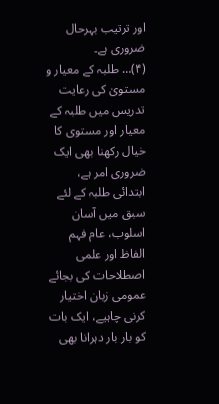اور ترتیب بہرحال ضروری ہے۔
(۴)… طلبہ کے معیار و مستویٰ کی رعایت
تدریس میں طلبہ کے معیار اور مستوی کا خیال رکھنا بھی ایک ضروری امر ہے، ابتدائی طلبہ کے لئے سبق میں آسان اسلوب، عام فہم الفاظ اور علمی اصطلاحات کی بجائے عمومی زبان اختیار کرنی چاہیے، ایک بات کو بار بار دہرانا بھی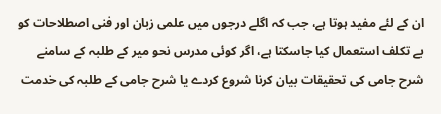ان کے لئے مفید ہوتا ہے، جب کہ اگلے درجوں میں علمی زبان اور فنی اصطلاحات کو بے تکلف استعمال کیا جاسکتا ہے، اگر کوئی مدرس نحو میر کے طلبہ کے سامنے شرح جامی کی تحقیقات بیان کرنا شروع کردے یا شرح جامی کے طلبہ کی خدمت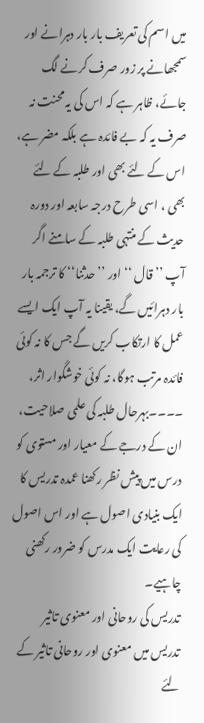میں اسم کی تعریف بار بار دہرانے اور سمجھانے پر زور صرف کرنے لگ جائے، ظاہر ہے کہ اس کی یہ محنت نہ صرف یہ کہ بے فائدہ ہے بلکہ مضر ہے، اس کے لئے بھی اور طلبہ کے لئے بھی ، اسی طرح درجہ سابعہ اور دورہ حدیث کے منتہی طلبہ کے سامنے اگر آپ ’’ قال ‘‘ اور ’’ حدثنا‘‘ کا ترجمہ بار بار دہرائیں گے، یقینا یہ آپ ایک ایسے عمل کا ارتکاب کریں گے جس کا نہ کوئی فائدہ مرتب ہوگا، نہ کوئی خوشگوار اثر، ۔۔۔۔بہرحال طلبہ کی علمی صلاحیت، ان کے درجے کے معیار اور مستوی کو درس میں پیش نظر رکھنا عمدہ تدریس کا ایک بنیادی اصول ہے اور اس اصول کی رعایت ایک مدرس کو ضرور رکھنی چاہیے۔
تدریس کی روحانی اور معنوی تاثیر
تدریس میں معنوی اور روحانی تاثیر کے لئے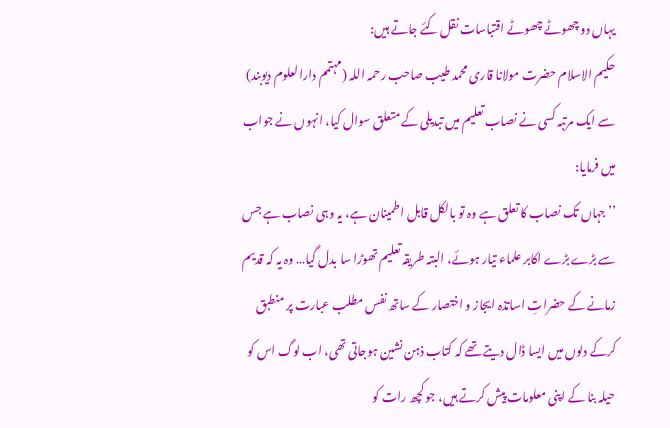یہاں دو چھوٹے چھوٹے اقتباسات نقل کئے جاتے ہیں:
حکیم الاسلام حضرت مولانا قاری محمد طیب صاحب رحمہ اللہ (مہتمم دارالعلوم دیوبند) سے ایک مرتبہ کسی نے نصاب تعلیم میں تبدیلی کے متعلق سوال کیا، انہوں نے جواب میں فرمایا:
’’ جہاں تک نصاب کا تعلق ہے وہ تو بالکل قابل اطمینان ہے، یہ وہی نصاب ہے جس سے بڑے بڑے اکابر علماء تیار ہوئے، البتہ طریقہ تعلیم تھوڑا سا بدل گیا… وہ یہ کہ قدیم زمانے کے حضراتِ اساتذہ ایجاز و اختصار کے ساتھ نفس مطلب عبارت پر منطبق کرکے دلوں میں ایسا ڈال دیتے تھے کہ کتاب ذہن نشین ہوجاتی تھی، اب لوگ اس کو حیلہ بنا کے اپنی معلومات پیش کرتے ہیں، جو کچھ رات کو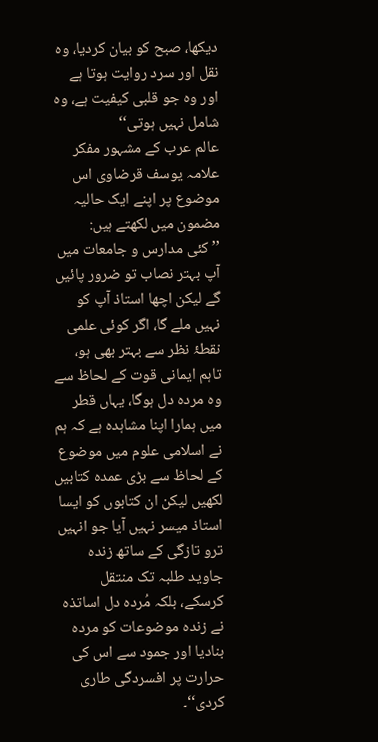دیکھا، صبح کو بیان کردیا، وہ نقل اور سرد روایت ہوتا ہے اور وہ جو قلبی کیفیت ہے، وہ شامل نہیں ہوتی‘‘
عالم عرب کے مشہور مفکر علامہ یوسف قرضاوی اس موضوع پر اپنے ایک حالیہ مضمون میں لکھتے ہیں:
’’ کئی مدارس و جامعات میں آپ بہتر نصاب تو ضرور پائیں گے لیکن اچھا استاذ آپ کو نہیں ملے گا، اگر کوئی علمی نقطۂ نظر سے بہتر بھی ہو، تاہم ایمانی قوت کے لحاظ سے وہ مردہ دل ہوگا، یہاں قطر میں ہمارا اپنا مشاہدہ ہے کہ ہم نے اسلامی علوم میں موضوع کے لحاظ سے بڑی عمدہ کتابیں لکھیں لیکن ان کتابوں کو ایسا استاذ میسر نہیں آیا جو انہیں ترو تازگی کے ساتھ زندہ جاوید طلبہ تک منتقل کرسکے، بلکہ مُردہ دل اساتذہ نے زندہ موضوعات کو مردہ بنادیا اور جمود سے اس کی حرارت پر افسردگی طاری کردی‘‘۔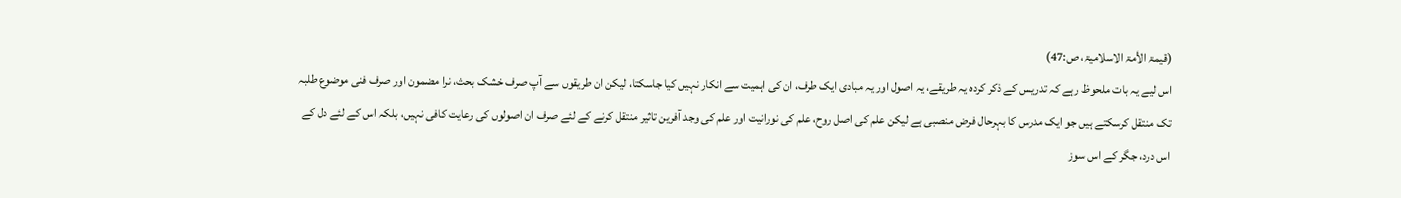(قیمۃ الأمۃ الاسلامیۃ، ص:47)
اس لیے یہ بات ملحوظ رہے کہ تدریس کے ذکر کردہ یہ طریقے، یہ اصول اور یہ مبادی ایک طرف، ان کی اہمیت سے انکار نہیں کیا جاسکتا، لیکن ان طریقوں سے آپ صرف خشک بحث، نرا مضمون اور صرف فنی موضوع طلبہ تک منتقل کرسکتے ہیں جو ایک مدرس کا بہرحال فرض منصبی ہے لیکن علم کی اصل روح، علم کی نورانیت اور علم کی وجد آفرین تاثیر منتقل کرنے کے لئے صرف ان اصولوں کی رعایت کافی نہیں، بلکہ اس کے لئے دل کے اس درد، جگر کے اس سوز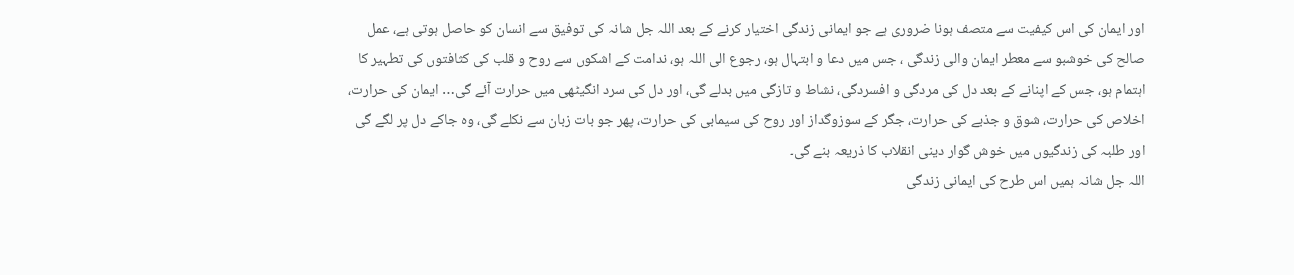اور ایمان کی اس کیفیت سے متصف ہونا ضروری ہے جو ایمانی زندگی اختیار کرنے کے بعد اللہ جل شانہ کی توفیق سے انسان کو حاصل ہوتی ہے، عمل صالح کی خوشبو سے معطر ایمان والی زندگی ، جس میں دعا و ابتہال ہو، رجوع الی اللہ ہو، ندامت کے اشکوں سے روح و قلب کی کثافتوں کی تطہیر کا اہتمام ہو، جس کے اپنانے کے بعد دل کی مردگی و افسردگی، نشاط و تازگی میں بدلے گی، اور دل کی سرد انگیٹھی میں حرارت آئے گی… ایمان کی حرارت، اخلاص کی حرارت، شوق و جذبے کی حرارت، جگر کے سوزوگداز اور روح کی سیمابی کی حرارت، پھر جو بات زبان سے نکلے گی، وہ جاکے دل پر لگے گی اور طلبہ کی زندگیوں میں خوش گوار دینی انقلاب کا ذریعہ بنے گی۔
اللہ جل شانہ ہمیں اس طرح کی ایمانی زندگی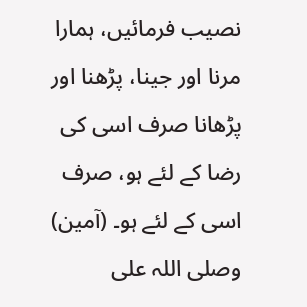نصیب فرمائیں، ہمارا مرنا اور جینا، پڑھنا اور پڑھانا صرف اسی کی رضا کے لئے ہو، صرف اسی کے لئے ہو۔ (آمین)
وصلی اللہ علی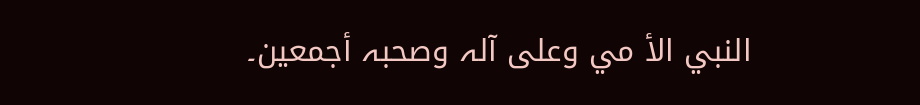النبي الأ مي وعلی آلہ وصحبہ أجمعین۔